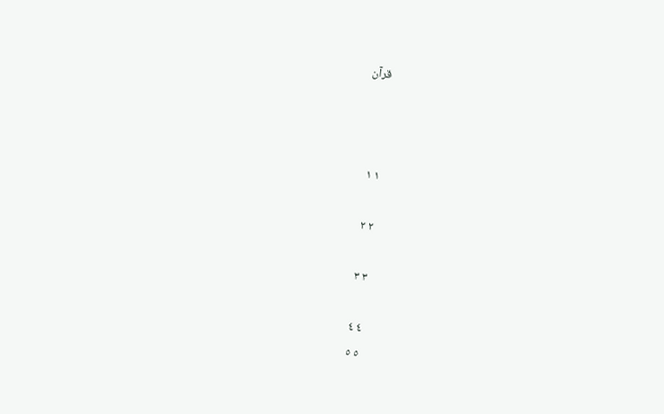قرآن



١ ١

٢ ٢

٣ ٣

٤ ٤
٥ ٥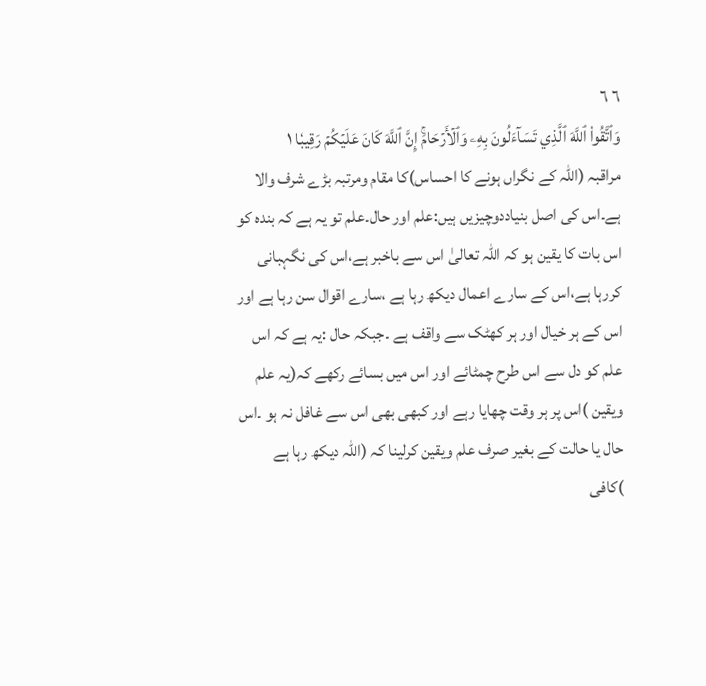٦ ٦
وَٱتَّقُواْ ٱللَّهَ ٱلَّذِي تَسَآءَلُونَ بِهِۦ وَٱلۡأَرۡحَامَۚ إِنَّ ٱللَّهَ كَانَ عَلَيۡكُمۡ رَقِيبٗا ١
مراقبہ (اللہ کے نگراں ہونے کا احساس)کا مقام ومرتبہ بڑے شرف والا ہے۔اس کی اصل بنیاددوچیزیں ہیں:علم اور حال۔علم تو یہ ہے کہ بندہ کو اس بات کا یقین ہو کہ اللہ تعالیٰ اس سے باخبر ہے،اس کی نگہبانی کررہا ہے،اس کے سارے اعمال دیکھ رہا ہے ،سارے اقوال سن رہا ہے اور اس کے ہر خیال اور ہر کھٹک سے واقف ہے ۔جبکہ حال :یہ ہے کہ اس علم کو دل سے اس طرح چمٹائے اور اس میں بسائے رکھے کہ(یہ علم ویقین )اس پر ہر وقت چھایا رہے اور کبھی بھی اس سے غافل نہ ہو ۔اس حال یا حالت کے بغیر صرف علم ویقین کرلینا کہ (اللہ دیکھ رہا ہے )کافی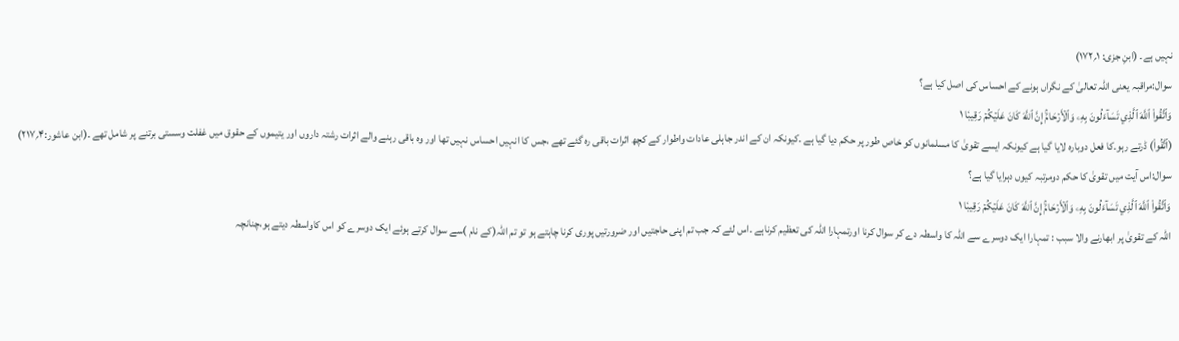نہیں ہے۔ (ابنِ جزی: ۱؍۱۷۲)
سوال:مراقبہ یعنی اللہ تعالیٰ کے نگراں ہونے کے احساس کی اصل کیا ہے؟
وَٱتَّقُواْ ٱللَّهَ ٱلَّذِي تَسَآءَلُونَ بِهِۦ وَٱلۡأَرۡحَامَۚ إِنَّ ٱللَّهَ كَانَ عَلَيۡكُمۡ رَقِيبٗا ١
(ٱتَّقُواْ) ڈرتے رہو۔کا فعل دوبارہ لایا گیا ہے کیونکہ ایسے تقویٰ کا مسلمانوں کو خاص طور پر حکم دیا گیا ہے ۔کیونکہ ان کے اندر جاہلی عادات واطوار کے کچھ اثرات باقی رہ گئے تھے ،جس کا انہیں احساس نہیں تھا اور وہ باقی رہنے والے اثرات رشتہ داروں اور یتیموں کے حقوق میں غفلت وسستی برتنے پر شامل تھے ۔(ابن عاشور:۴؍۲۱۷)
سوال:اس آیت میں تقویٰ کا حکم دومرتبہ کیوں دہرایا گیا ہے؟
وَٱتَّقُواْ ٱللَّهَ ٱلَّذِي تَسَآءَلُونَ بِهِۦ وَٱلۡأَرۡحَامَۚ إِنَّ ٱللَّهَ كَانَ عَلَيۡكُمۡ رَقِيبٗا ١
اللہ کے تقویٰ پر ابھارنے والا سبب : تمہارا ایک دوسرے سے اللہ کا واسطہ دے کر سوال کرنا اورتمہارا اللہ کی تعظیم کرناہے ۔اس لئے کہ جب تم اپنی حاجتیں اور ضرورتیں پوری کرنا چاہتے ہو تو تم اللہ(کے نام )سے سوال کرتے ہوئے ایک دوسرے کو اس کاواسطہ دیتے ہو،چنانچہ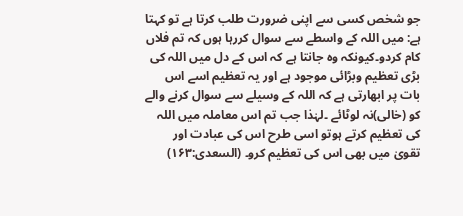جو شخص کسی سے اپنی ضرورت طلب کرتا ہے تو کہتا ہے: میں اللہ کے واسطے سے سوال کررہا ہوں کہ تم فلاں کام کردو۔کیونکہ وہ جانتا ہے کہ اس کے دل میں اللہ کی بڑی تعظیم وبڑائی موجود ہے اور یہ تعظیم اسے اس بات پر ابھارتی ہے کہ اللہ کے وسیلے سے سوال کرنے والے کو (خالی)نہ لوٹائے ۔لہٰذا جب تم اس معاملہ میں اللہ کی تعظیم کرتے ہوتو اسی طرح اس کی عبادت اور تقویٰ میں بھی اس کی تعظیم کرو۔ (السعدی:۱۶۳)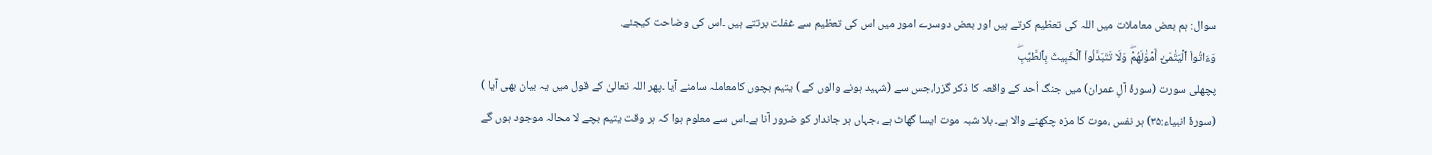سوال: ہم بعض معاملات میں اللہ کی تعظیم کرتے ہیں اور بعض دوسرے امور میں اس کی تعظیم سے غفلت برتتے ہیں ۔اس کی وضاحت کیجئے.
وَءَاتُواْ ٱلۡيَتَٰمَىٰٓ أَمۡوَٰلَهُمۡۖ وَلَا تَتَبَدَّلُواْ ٱلۡخَبِيثَ بِٱلطَّيِّبِۖ
پچھلی سورت (سورۂ آلِ عمران) میں جنگ اُحد کے واقعہ کا ذکر گزرا،جس سے (شہید ہونے والوں کے ) یتیم بچوں کامعاملہ سامنے آیا ۔پھر اللہ تعالیٰ کے قول میں یہ بیان بھی آیا ) (سورۂ انبیاء:۳۵) ہر نفس ،موت کا مزہ چکھنے والا ہے۔ بلا شبہ موت ایسا گھاٹ ہے ،جہاں ہر جاندار کو ضرور آنا ہے۔اس سے معلوم ہوا کہ ہر وقت یتیم بچے لا محالہ موجود ہوں گے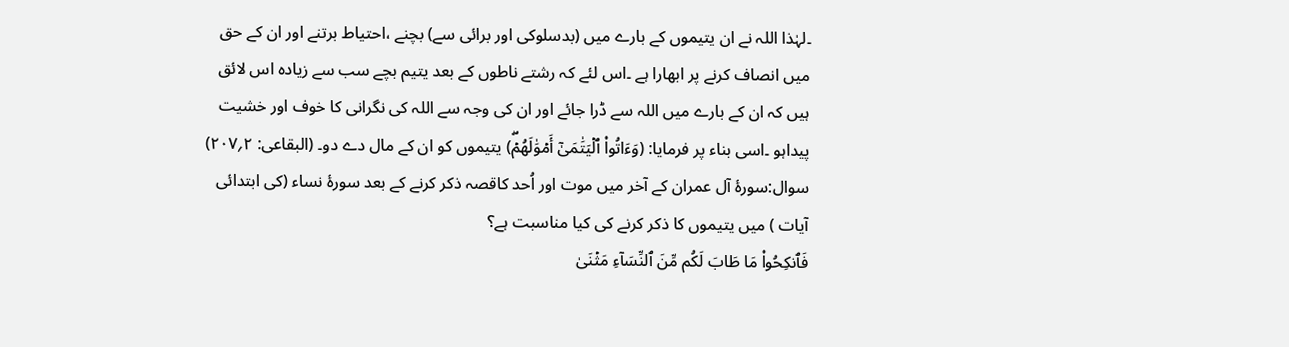۔لہٰذا اللہ نے ان یتیموں کے بارے میں (بدسلوکی اور برائی سے) بچنے ،احتیاط برتنے اور ان کے حق میں انصاف کرنے پر ابھارا ہے ۔اس لئے کہ رشتے ناطوں کے بعد یتیم بچے سب سے زیادہ اس لائق ہیں کہ ان کے بارے میں اللہ سے ڈرا جائے اور ان کی وجہ سے اللہ کی نگرانی کا خوف اور خشیت پیداہو ۔اسی بناء پر فرمایا: (وَءَاتُواْ ٱلۡيَتَٰمَىٰٓ أَمۡوَٰلَهُمۡۖ) یتیموں کو ان کے مال دے دو۔ (البقاعی: ۲؍۲۰۷)
سوال:سورۂ آل عمران کے آخر میں موت اور اُحد کاقصہ ذکر کرنے کے بعد سورۂ نساء (کی ابتدائی آیات ) میں یتیموں کا ذکر کرنے کی کیا مناسبت ہے؟
فَٱنكِحُواْ مَا طَابَ لَكُم مِّنَ ٱلنِّسَآءِ مَثۡنَىٰ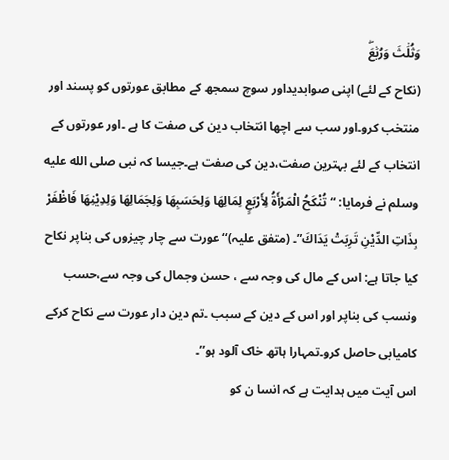وَثُلَٰثَ وَرُبَٰعَۖ
(نکاح کے لئے) اپنی صوابدیداور سوچ سمجھ کے مطابق عورتوں کو پسند اور منتخب کرو۔اور سب سے اچھا انتخاب دین کی صفت کا ہے ۔اور عورتوں کے انتخاب کے لئے بہترین صفت،دین کی صفت ہے۔جیسا کہ نبی صلى الله عليه وسلم نے فرمایا: “تُنْكَحُ الْمَرْأَةُ لِأَرْبَعٍ لِمَالِهَا وَلِحَسَبِهَا وَلِجَمَالِهَا وَلِدِيْنِهَا فَاظْفَرْ بِذَاتِ الدِّيْنِ تَرِبَتْ يَدَاكَ”۔ (متفق علیہ)‘‘عورت سے چار چیزوں کی بناپر نکاح کیا جاتا ہے: اس کے مال کی وجہ سے ، حسن وجمال کی وجہ سے،حسب ونسب کی بناپر اور اس کے دین کے سبب ۔تم دین دار عورت سے نکاح کرکے کامیابی حاصل کرو۔تمہارا ہاتھ خاک آلود ہو’’۔
اس آیت میں ہدایت ہے کہ انسا ن کو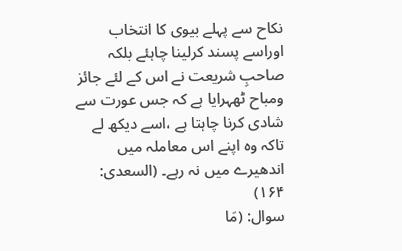نکاح سے پہلے بیوی کا انتخاب اوراسے پسند کرلینا چاہئے بلکہ صاحبِ شریعت نے اس کے لئے جائز ومباح ٹھہرایا ہے کہ جس عورت سے شادی کرنا چاہتا ہے ،اسے دیکھ لے تاکہ وہ اپنے اس معاملہ میں اندھیرے میں نہ رہے۔ (السعدی: ۱۶۴)
سوال: (مَا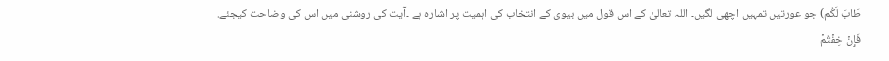طَابَ لَكُم) جو عورتیں تمہیں اچھی لگیں۔ اللہ تعالیٰ کے اس قول میں بیوی کے انتخاب کی اہمیت پر اشارہ ہے ۔آیت کی روشنی میں اس کی وضاحت کیجئے.
فَإِنۡ خِفۡتُمۡ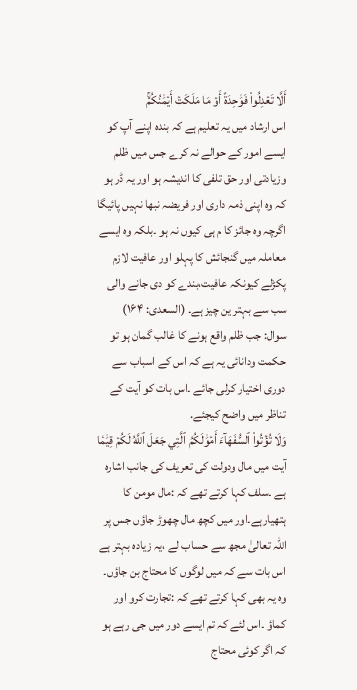أَلَّا تَعۡدِلُواْ فَوَٰحِدَةً أَوۡ مَا مَلَكَتۡ أَيۡمَٰنُكُمۡۚ
اس ارشاد میں یہ تعلیم ہے کہ بندہ اپنے آپ کو ایسے امور کے حوالے نہ کرے جس میں ظلم وزیادتی اور حق تلفی کا اندیشہ ہو اور یہ ڈر ہو کہ وہ اپنی ذمہ داری اور فریضہ نبھا نہیں پائیگا اگرچہ وہ جائز کا م ہی کیوں نہ ہو ۔بلکہ وہ ایسے معاملہ میں گنجائش کا پہلو اور عافیت لازم پکڑلے کیونکہ عافیت،بندے کو دی جانے والی سب سے بہتر ین چیز ہے۔ (السعدی: ۱۶۴)
سوال: جب ظلم واقع ہونے کا غالب گمان ہو تو حکمت ودانائی یہ ہے کہ اس کے اسباب سے دوری اختیار کرلی جائے ۔اس بات کو آیت کے تناظر میں واضح کیجئے.
وَلَا تُؤۡتُواْ ٱلسُّفَهَآءَ أَمۡوَٰلَكُمُ ٱلَّتِي جَعَلَ ٱللَّهُ لَكُمۡ قِيَٰمٗا
آیت میں مال ودولت کی تعریف کی جانب اشارہ ہے ۔سلف کہا کرتے تھے کہ :مال مومن کا ہتھیارہے۔اور میں کچھ مال چھوڑ جاؤں جس پر اللہ تعالیٰ مجھ سے حساب لے ،یہ زیادہ بہتر ہے اس بات سے کہ میں لوگوں کا محتاج بن جاؤں۔
وہ یہ بھی کہا کرتے تھے کہ :تجارت کرو اور کماؤ ۔اس لئے کہ تم ایسے دور میں جی رہے ہو کہ اگر کوئی محتاج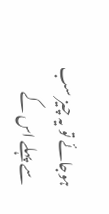ہوجائے تو یہ چیز سب سے پہلے اس کے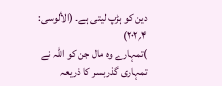دین کو ہڑپ لیتی ہے۔ (الألوسی: ۴؍۲۰۲)
)تمہارے وہ مال جن کو اللہ نے تمہاری گذربسر کا ذریعہ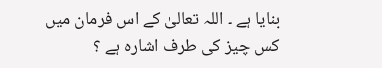بنایا ہے ۔ اللہ تعالیٰ کے اس فرمان میں کس چیز کی طرف اشارہ ہے ؟